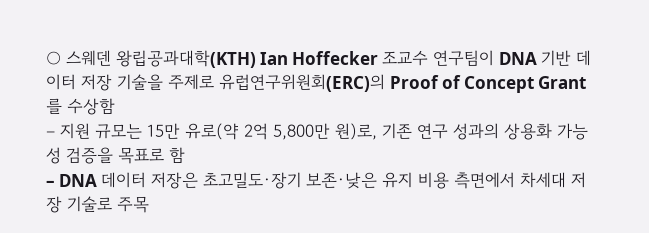○ 스웨덴 왕립공과대학(KTH) Ian Hoffecker 조교수 연구팀이 DNA 기반 데이터 저장 기술을 주제로 유럽연구위원회(ERC)의 Proof of Concept Grant를 수상함
– 지원 규모는 15만 유로(약 2억 5,800만 원)로, 기존 연구 성과의 상용화 가능성 검증을 목표로 함
– DNA 데이터 저장은 초고밀도·장기 보존·낮은 유지 비용 측면에서 차세대 저장 기술로 주목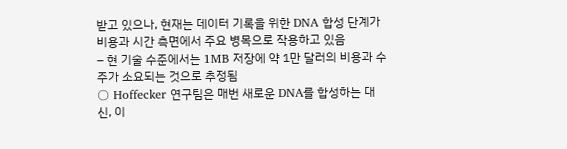받고 있으나, 현재는 데이터 기록을 위한 DNA 합성 단계가 비용과 시간 측면에서 주요 병목으로 작용하고 있음
– 현 기술 수준에서는 1MB 저장에 약 1만 달러의 비용과 수주가 소요되는 것으로 추정됨
○ Hoffecker 연구팀은 매번 새로운 DNA를 합성하는 대신, 이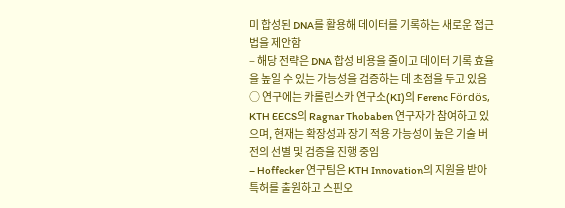미 합성된 DNA를 활용해 데이터를 기록하는 새로운 접근법을 제안함
– 해당 전략은 DNA 합성 비용을 줄이고 데이터 기록 효율을 높일 수 있는 가능성을 검증하는 데 초점을 두고 있음
○ 연구에는 카롤린스카 연구소(KI)의 Ferenc Fördös, KTH EECS의 Ragnar Thobaben 연구자가 참여하고 있으며, 현재는 확장성과 장기 적용 가능성이 높은 기술 버전의 선별 및 검증을 진행 중임
– Hoffecker 연구팀은 KTH Innovation의 지원을 받아 특허를 출원하고 스핀오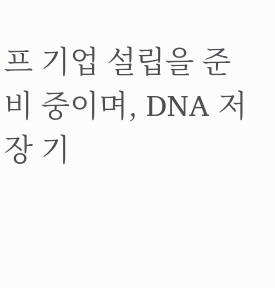프 기업 설립을 준비 중이며, DNA 저장 기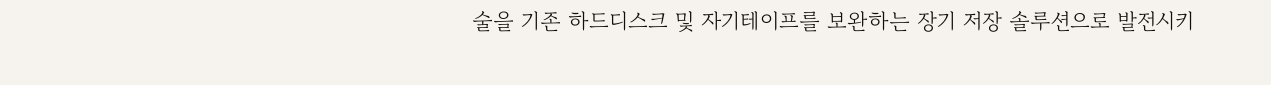술을 기존 하드디스크 및 자기테이프를 보완하는 장기 저장 솔루션으로 발전시키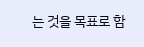는 것을 목표로 함